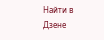Найти в Дзене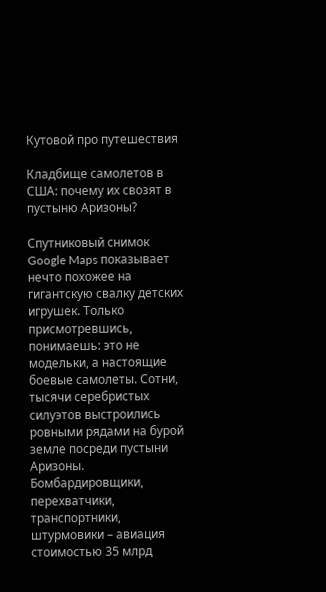Кутовой про путешествия

Кладбище самолетов в США: почему их свозят в пустыню Аризоны?

Спутниковый снимок Google Maps показывает нечто похожее на гигантскую свалку детских игрушек. Только присмотревшись, понимаешь: это не модельки, а настоящие боевые самолеты. Сотни, тысячи серебристых силуэтов выстроились ровными рядами на бурой земле посреди пустыни Аризоны. Бомбардировщики, перехватчики, транспортники, штурмовики – авиация стоимостью 35 млрд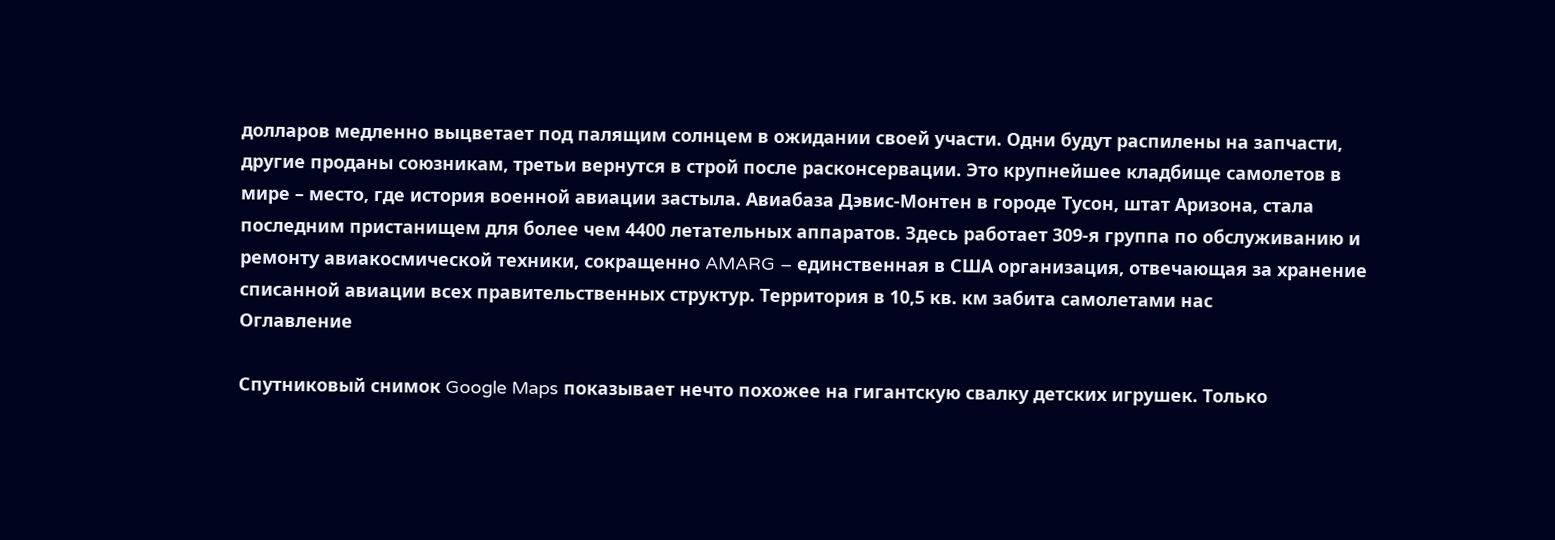долларов медленно выцветает под палящим солнцем в ожидании своей участи. Одни будут распилены на запчасти, другие проданы союзникам, третьи вернутся в строй после расконсервации. Это крупнейшее кладбище самолетов в мире – место, где история военной авиации застыла. Авиабаза Дэвис-Монтен в городе Тусон, штат Аризона, стала последним пристанищем для более чем 4400 летательных аппаратов. Здесь работает 309-я группа по обслуживанию и ремонту авиакосмической техники, сокращенно AMARG – единственная в США организация, отвечающая за хранение списанной авиации всех правительственных структур. Территория в 10,5 кв. км забита самолетами нас
Оглавление

Спутниковый снимок Google Maps показывает нечто похожее на гигантскую свалку детских игрушек. Только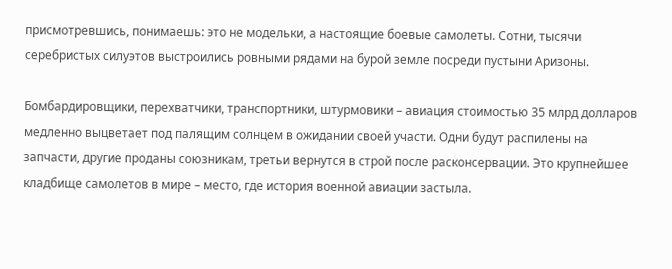присмотревшись, понимаешь: это не модельки, а настоящие боевые самолеты. Сотни, тысячи серебристых силуэтов выстроились ровными рядами на бурой земле посреди пустыни Аризоны.

Бомбардировщики, перехватчики, транспортники, штурмовики – авиация стоимостью 35 млрд долларов медленно выцветает под палящим солнцем в ожидании своей участи. Одни будут распилены на запчасти, другие проданы союзникам, третьи вернутся в строй после расконсервации. Это крупнейшее кладбище самолетов в мире – место, где история военной авиации застыла.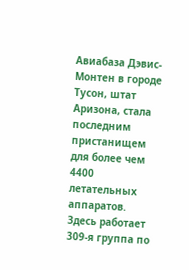Авиабаза Дэвис-Монтен в городе Тусон, штат Аризона, стала последним пристанищем для более чем 4400 летательных аппаратов. Здесь работает 309-я группа по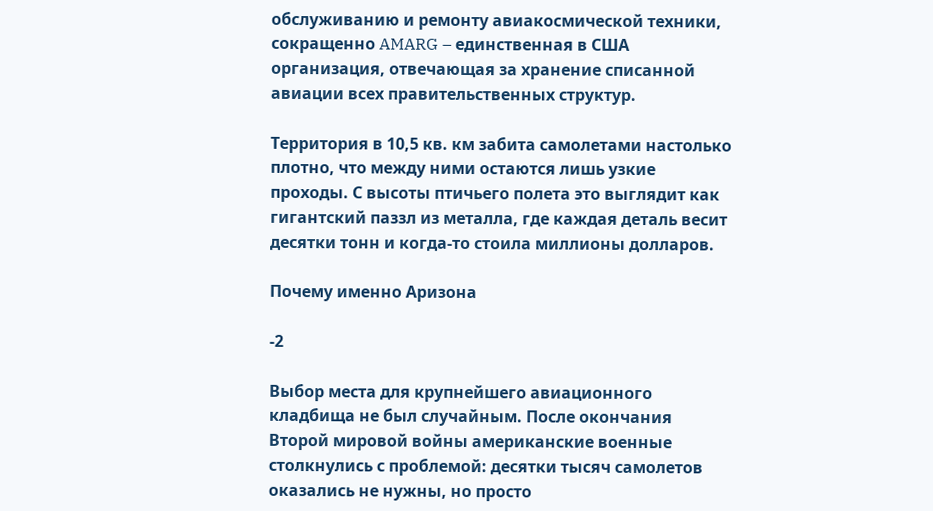обслуживанию и ремонту авиакосмической техники, сокращенно AMARG – единственная в США организация, отвечающая за хранение списанной авиации всех правительственных структур.

Территория в 10,5 кв. км забита самолетами настолько плотно, что между ними остаются лишь узкие проходы. С высоты птичьего полета это выглядит как гигантский паззл из металла, где каждая деталь весит десятки тонн и когда-то стоила миллионы долларов.

Почему именно Аризона

-2

Выбор места для крупнейшего авиационного кладбища не был случайным. После окончания Второй мировой войны американские военные столкнулись с проблемой: десятки тысяч самолетов оказались не нужны, но просто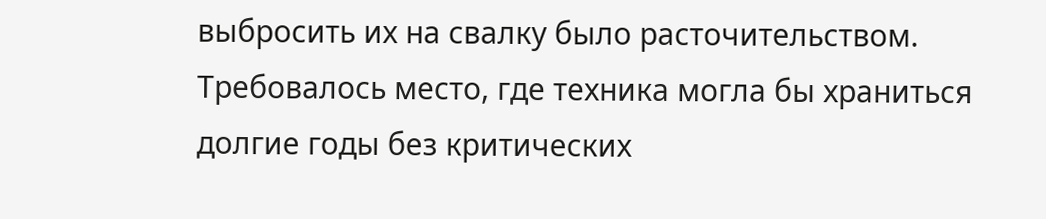выбросить их на свалку было расточительством. Требовалось место, где техника могла бы храниться долгие годы без критических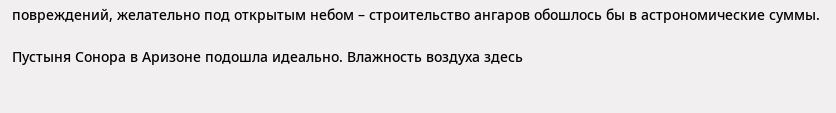повреждений, желательно под открытым небом – строительство ангаров обошлось бы в астрономические суммы.

Пустыня Сонора в Аризоне подошла идеально. Влажность воздуха здесь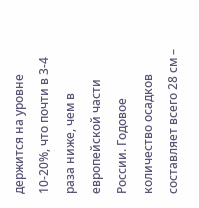держится на уровне 10-20%, что почти в 3-4 раза ниже, чем в европейской части России. Годовое количество осадков составляет всего 28 см –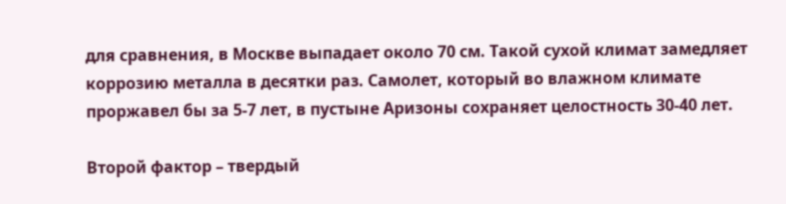для сравнения, в Москве выпадает около 70 см. Такой сухой климат замедляет коррозию металла в десятки раз. Самолет, который во влажном климате проржавел бы за 5-7 лет, в пустыне Аризоны сохраняет целостность 30-40 лет.

Второй фактор – твердый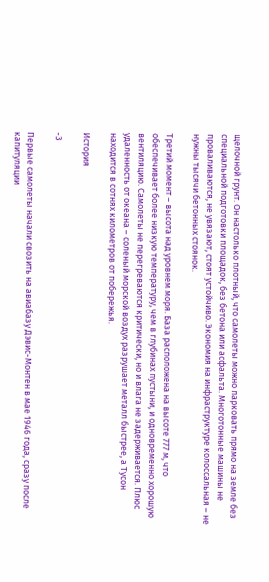щелочной грунт. Он настолько плотный, что самолеты можно парковать прямо на земле без специальной подготовки площадок, без бетона или асфальта. Многотонные машины не проваливаются, не увязают, стоят устойчиво. Экономия на инфраструктуре колоссальная – не нужны тысячи бетонных стоянок.

Третий момент – высота над уровнем моря. База расположена на высоте 777 м, что обеспечивает более низкую температуру, чем в глубинах пустыни, и одновременно хорошую вентиляцию. Самолеты не перегреваются критически, но и влага не задерживается. Плюс удаленность от океана – соленый морской воздух разрушает металл быстрее, а Тусон находится в сотнях километров от побережья.

История

-3

Первые самолеты начали свозить на авиабазу Дэвис-Монтен в мае 1946 года, сразу после капитуляции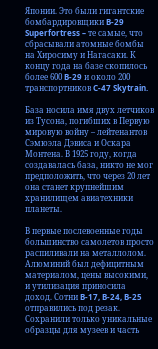Японии. Это были гигантские бомбардировщики B-29 Superfortress – те самые, что сбрасывали атомные бомбы на Хиросиму и Нагасаки. К концу года на базе скопилось более 600 B-29 и около 200 транспортников C-47 Skytrain.

База носила имя двух летчиков из Тусона, погибших в Первую мировую войну – лейтенантов Сэмюэла Дэвиса и Оскара Монтена. В 1925 году, когда создавалась база, никто не мог предположить, что через 20 лет она станет крупнейшим хранилищем авиатехники планеты.

В первые послевоенные годы большинство самолетов просто распиливали на металлолом. Алюминий был дефицитным материалом, цены высокими, и утилизация приносила доход. Сотни B-17, B-24, B-25 отправились под резак. Сохранили только уникальные образцы для музеев и часть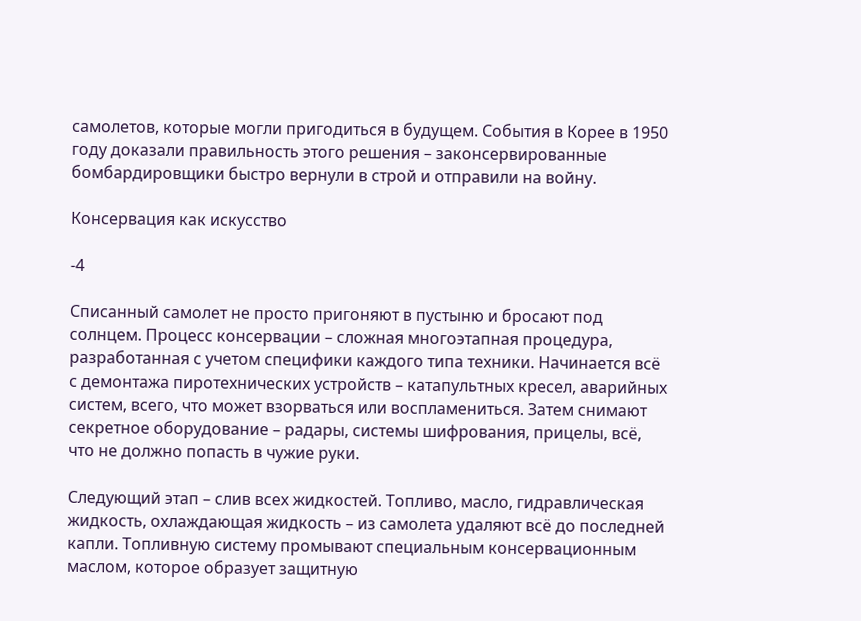самолетов, которые могли пригодиться в будущем. События в Корее в 1950 году доказали правильность этого решения – законсервированные бомбардировщики быстро вернули в строй и отправили на войну.

Консервация как искусство

-4

Списанный самолет не просто пригоняют в пустыню и бросают под солнцем. Процесс консервации – сложная многоэтапная процедура, разработанная с учетом специфики каждого типа техники. Начинается всё с демонтажа пиротехнических устройств – катапультных кресел, аварийных систем, всего, что может взорваться или воспламениться. Затем снимают секретное оборудование – радары, системы шифрования, прицелы, всё, что не должно попасть в чужие руки.

Следующий этап – слив всех жидкостей. Топливо, масло, гидравлическая жидкость, охлаждающая жидкость – из самолета удаляют всё до последней капли. Топливную систему промывают специальным консервационным маслом, которое образует защитную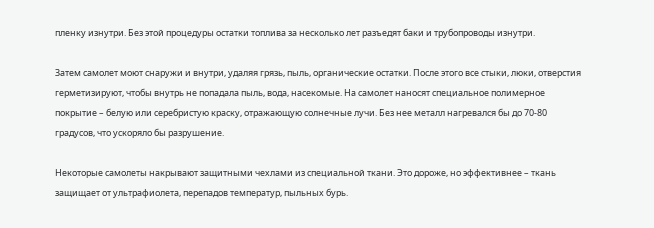пленку изнутри. Без этой процедуры остатки топлива за несколько лет разъедят баки и трубопроводы изнутри.

Затем самолет моют снаружи и внутри, удаляя грязь, пыль, органические остатки. После этого все стыки, люки, отверстия герметизируют, чтобы внутрь не попадала пыль, вода, насекомые. На самолет наносят специальное полимерное покрытие – белую или серебристую краску, отражающую солнечные лучи. Без нее металл нагревался бы до 70-80 градусов, что ускоряло бы разрушение.

Некоторые самолеты накрывают защитными чехлами из специальной ткани. Это дороже, но эффективнее – ткань защищает от ультрафиолета, перепадов температур, пыльных бурь.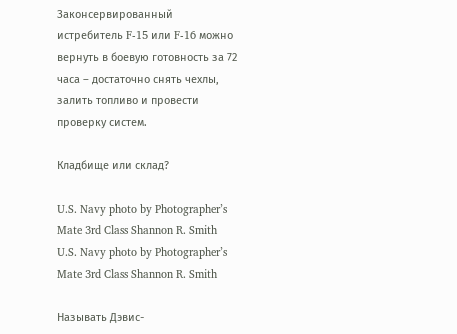Законсервированный истребитель F-15 или F-16 можно вернуть в боевую готовность за 72 часа – достаточно снять чехлы, залить топливо и провести проверку систем.

Кладбище или склад?

U.S. Navy photo by Photographer’s Mate 3rd Class Shannon R. Smith
U.S. Navy photo by Photographer’s Mate 3rd Class Shannon R. Smith

Называть Дэвис-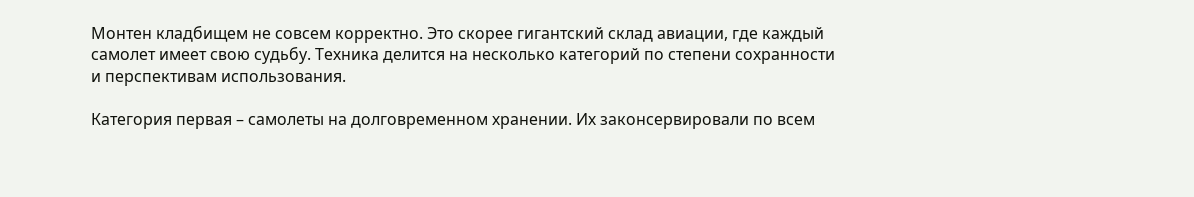Монтен кладбищем не совсем корректно. Это скорее гигантский склад авиации, где каждый самолет имеет свою судьбу. Техника делится на несколько категорий по степени сохранности и перспективам использования.

Категория первая – самолеты на долговременном хранении. Их законсервировали по всем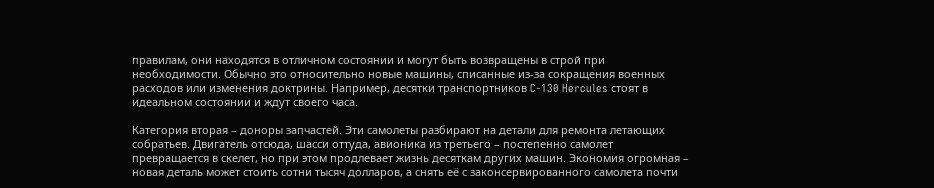правилам, они находятся в отличном состоянии и могут быть возвращены в строй при необходимости. Обычно это относительно новые машины, списанные из-за сокращения военных расходов или изменения доктрины. Например, десятки транспортников C-130 Hercules стоят в идеальном состоянии и ждут своего часа.

Категория вторая – доноры запчастей. Эти самолеты разбирают на детали для ремонта летающих собратьев. Двигатель отсюда, шасси оттуда, авионика из третьего – постепенно самолет превращается в скелет, но при этом продлевает жизнь десяткам других машин. Экономия огромная – новая деталь может стоить сотни тысяч долларов, а снять её с законсервированного самолета почти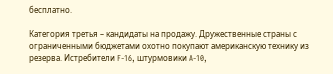бесплатно.

Категория третья – кандидаты на продажу. Дружественные страны с ограниченными бюджетами охотно покупают американскую технику из резерва. Истребители F-16, штурмовики A-10,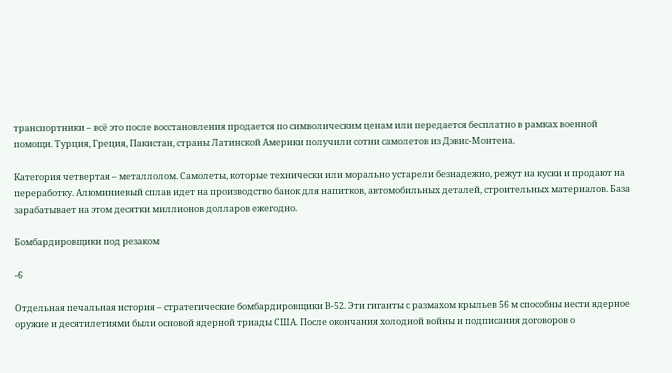транспортники – всё это после восстановления продается по символическим ценам или передается бесплатно в рамках военной помощи. Турция, Греция, Пакистан, страны Латинской Америки получили сотни самолетов из Дэвис-Монтена.

Категория четвертая – металлолом. Самолеты, которые технически или морально устарели безнадежно, режут на куски и продают на переработку. Алюминиевый сплав идет на производство банок для напитков, автомобильных деталей, строительных материалов. База зарабатывает на этом десятки миллионов долларов ежегодно.

Бомбардировщики под резаком

-6

Отдельная печальная история – стратегические бомбардировщики B-52. Эти гиганты с размахом крыльев 56 м способны нести ядерное оружие и десятилетиями были основой ядерной триады США. После окончания холодной войны и подписания договоров о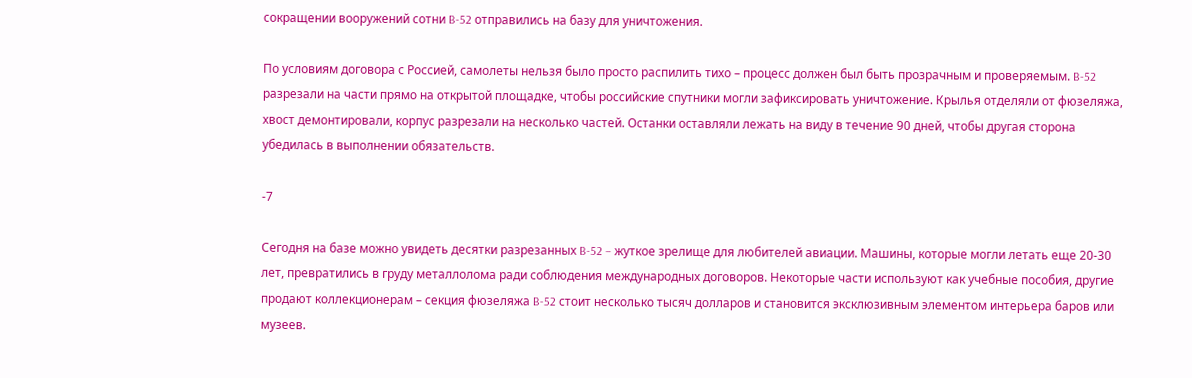сокращении вооружений сотни B-52 отправились на базу для уничтожения.

По условиям договора с Россией, самолеты нельзя было просто распилить тихо – процесс должен был быть прозрачным и проверяемым. B-52 разрезали на части прямо на открытой площадке, чтобы российские спутники могли зафиксировать уничтожение. Крылья отделяли от фюзеляжа, хвост демонтировали, корпус разрезали на несколько частей. Останки оставляли лежать на виду в течение 90 дней, чтобы другая сторона убедилась в выполнении обязательств.

-7

Сегодня на базе можно увидеть десятки разрезанных B-52 – жуткое зрелище для любителей авиации. Машины, которые могли летать еще 20-30 лет, превратились в груду металлолома ради соблюдения международных договоров. Некоторые части используют как учебные пособия, другие продают коллекционерам – секция фюзеляжа B-52 стоит несколько тысяч долларов и становится эксклюзивным элементом интерьера баров или музеев.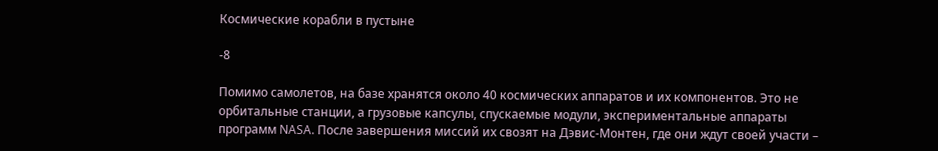Космические корабли в пустыне

-8

Помимо самолетов, на базе хранятся около 40 космических аппаратов и их компонентов. Это не орбитальные станции, а грузовые капсулы, спускаемые модули, экспериментальные аппараты программ NASA. После завершения миссий их свозят на Дэвис-Монтен, где они ждут своей участи –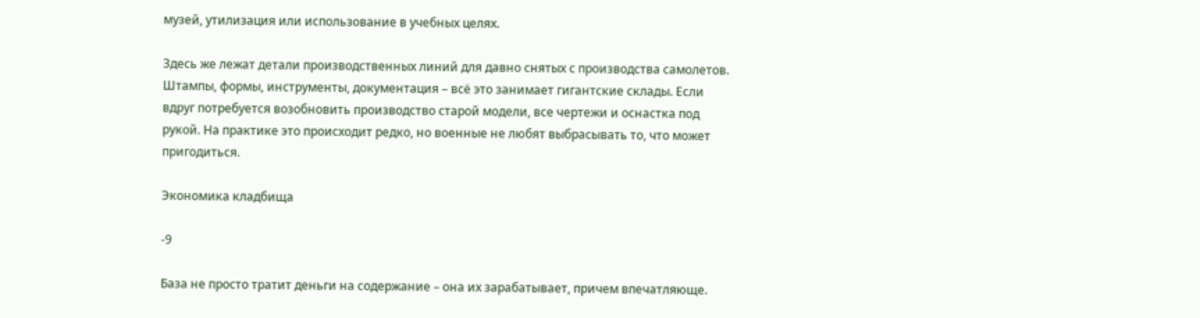музей, утилизация или использование в учебных целях.

Здесь же лежат детали производственных линий для давно снятых с производства самолетов. Штампы, формы, инструменты, документация – всё это занимает гигантские склады. Если вдруг потребуется возобновить производство старой модели, все чертежи и оснастка под рукой. На практике это происходит редко, но военные не любят выбрасывать то, что может пригодиться.

Экономика кладбища

-9

База не просто тратит деньги на содержание – она их зарабатывает, причем впечатляюще.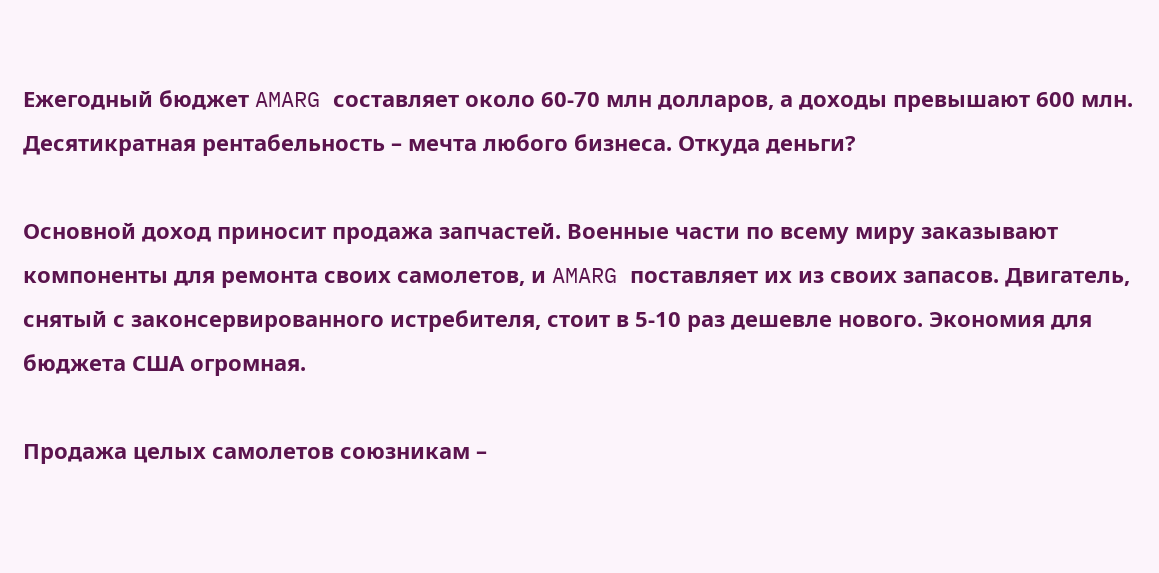Ежегодный бюджет AMARG составляет около 60-70 млн долларов, а доходы превышают 600 млн. Десятикратная рентабельность – мечта любого бизнеса. Откуда деньги?

Основной доход приносит продажа запчастей. Военные части по всему миру заказывают компоненты для ремонта своих самолетов, и AMARG поставляет их из своих запасов. Двигатель, снятый с законсервированного истребителя, стоит в 5-10 раз дешевле нового. Экономия для бюджета США огромная.

Продажа целых самолетов союзникам –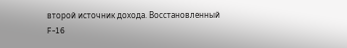второй источник дохода. Восстановленный F-16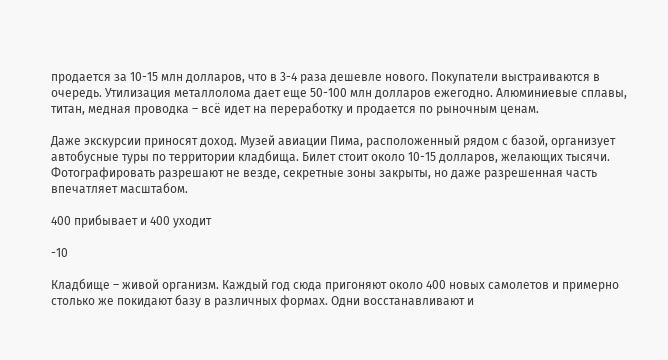продается за 10-15 млн долларов, что в 3-4 раза дешевле нового. Покупатели выстраиваются в очередь. Утилизация металлолома дает еще 50-100 млн долларов ежегодно. Алюминиевые сплавы, титан, медная проводка – всё идет на переработку и продается по рыночным ценам.

Даже экскурсии приносят доход. Музей авиации Пима, расположенный рядом с базой, организует автобусные туры по территории кладбища. Билет стоит около 10-15 долларов, желающих тысячи. Фотографировать разрешают не везде, секретные зоны закрыты, но даже разрешенная часть впечатляет масштабом.

400 прибывает и 400 уходит

-10

Кладбище – живой организм. Каждый год сюда пригоняют около 400 новых самолетов и примерно столько же покидают базу в различных формах. Одни восстанавливают и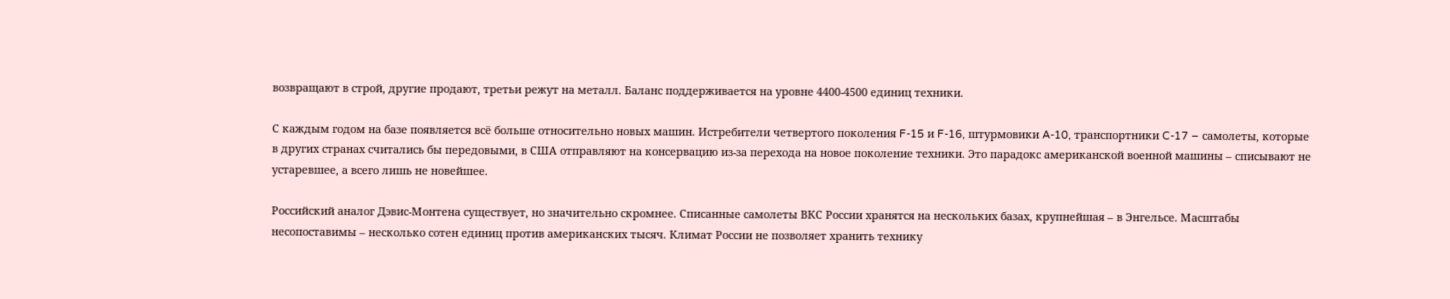возвращают в строй, другие продают, третьи режут на металл. Баланс поддерживается на уровне 4400-4500 единиц техники.

С каждым годом на базе появляется всё больше относительно новых машин. Истребители четвертого поколения F-15 и F-16, штурмовики A-10, транспортники C-17 – самолеты, которые в других странах считались бы передовыми, в США отправляют на консервацию из-за перехода на новое поколение техники. Это парадокс американской военной машины – списывают не устаревшее, а всего лишь не новейшее.

Российский аналог Дэвис-Монтена существует, но значительно скромнее. Списанные самолеты ВКС России хранятся на нескольких базах, крупнейшая – в Энгельсе. Масштабы несопоставимы – несколько сотен единиц против американских тысяч. Климат России не позволяет хранить технику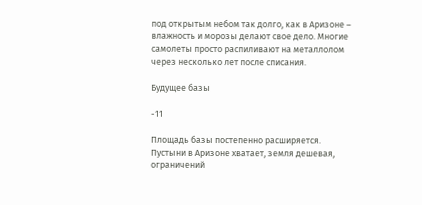под открытым небом так долго, как в Аризоне – влажность и морозы делают свое дело. Многие самолеты просто распиливают на металлолом через несколько лет после списания.

Будущее базы

-11

Площадь базы постепенно расширяется. Пустыни в Аризоне хватает, земля дешевая, ограничений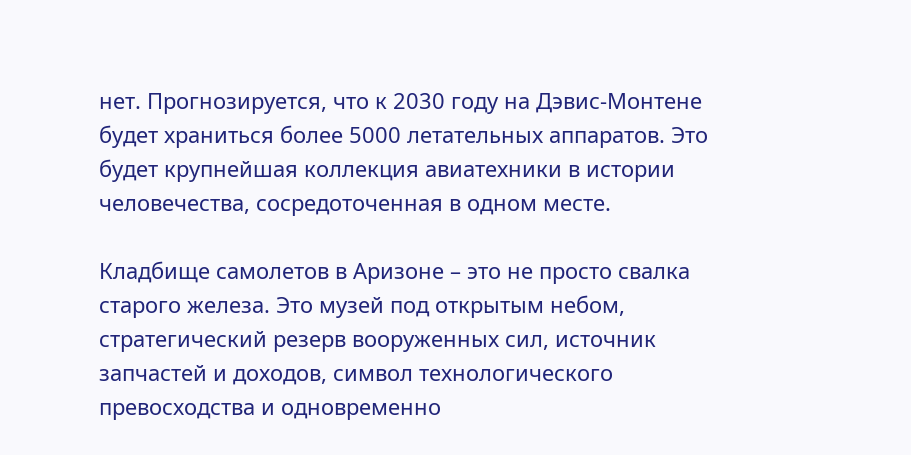нет. Прогнозируется, что к 2030 году на Дэвис-Монтене будет храниться более 5000 летательных аппаратов. Это будет крупнейшая коллекция авиатехники в истории человечества, сосредоточенная в одном месте.

Кладбище самолетов в Аризоне – это не просто свалка старого железа. Это музей под открытым небом, стратегический резерв вооруженных сил, источник запчастей и доходов, символ технологического превосходства и одновременно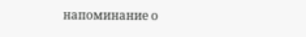напоминание о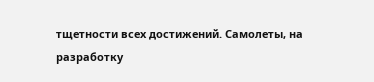тщетности всех достижений. Самолеты, на разработку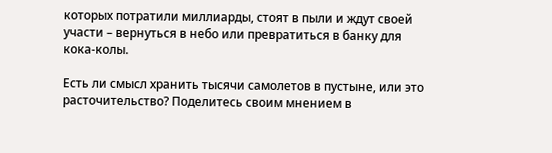которых потратили миллиарды, стоят в пыли и ждут своей участи – вернуться в небо или превратиться в банку для кока-колы.

Есть ли смысл хранить тысячи самолетов в пустыне, или это расточительство? Поделитесь своим мнением в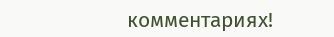комментариях!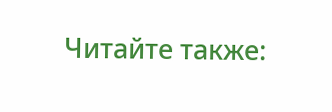Читайте также: